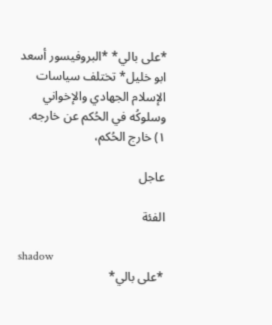*على بالي* *البروفيسور أسعد ابو خليل* تختلف سياسات الإسلام الجهادي والإخواني وسلوكُه في الحُكم عن خارجه. ١) خارج الحُكم،

عاجل

الفئة

shadow
*على بالي*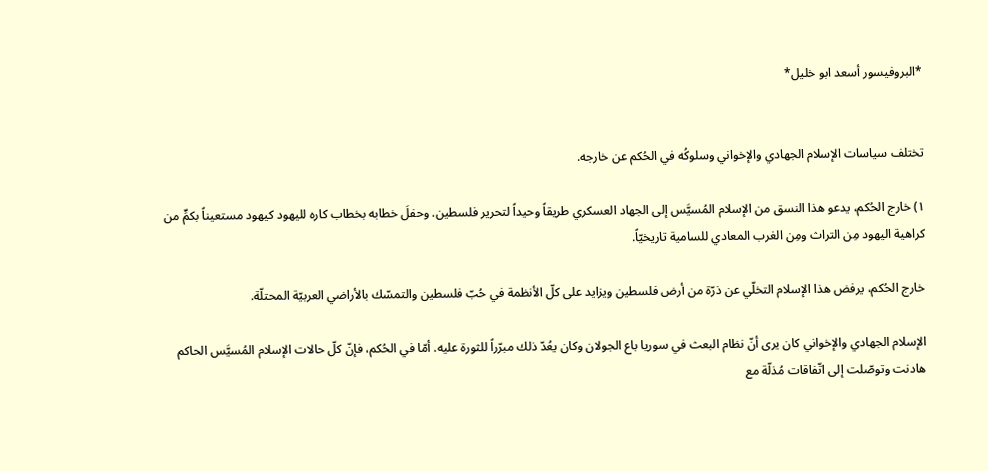*البروفيسور أسعد ابو خليل*


تختلف سياسات الإسلام الجهادي والإخواني وسلوكُه في الحُكم عن خارجه.

١) خارج الحُكم، يدعو هذا النسق من الإسلام المُسيَّس إلى الجهاد العسكري طريقاً وحيداً لتحرير فلسطين. وحفلَ خطابه بخطاب كاره لليهود كيهود مستعيناً بكمٍّ من كراهية اليهود مِن التراث ومِن الغرب المعادي للسامية تاريخيّاً.

خارج الحُكم، يرفض هذا الإسلام التخلّي عن ذرّة من أرض فلسطين ويزايد على كلّ الأنظمة في حُبّ فلسطين والتمسّك بالأراضي العربيّة المحتلّة.

الإسلام الجهادي والإخواني كان يرى أنّ نظام البعث في سوريا باع الجولان وكان يعُدّ ذلك مبرّراً للثورة عليه. أمّا في الحُكم، فإنّ كلّ حالات الإسلام المُسيَّس الحاكم هادنت وتوصّلت إلى اتّفاقات مُذلّة مع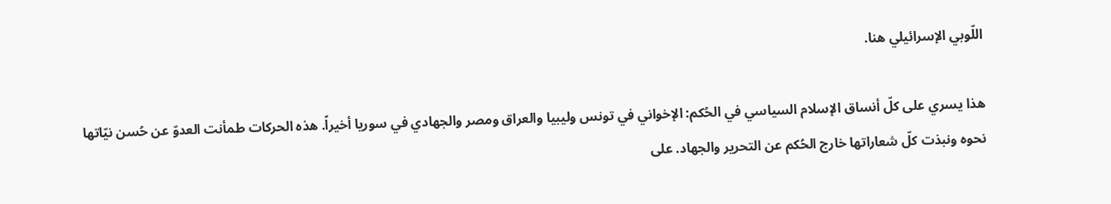اللّوبي الإسرائيلي هنا.

هذا يسري على كلّ أنساق الإسلام السياسي في الحُكم: الإخواني في تونس وليبيا والعراق ومصر والجهادي في سوريا أخيراً. هذه الحركات طمأنت العدوّ عن حُسن نيّاتها نحوه ونبذت كلّ شعاراتها خارج الحُكم عن التحرير والجهاد. على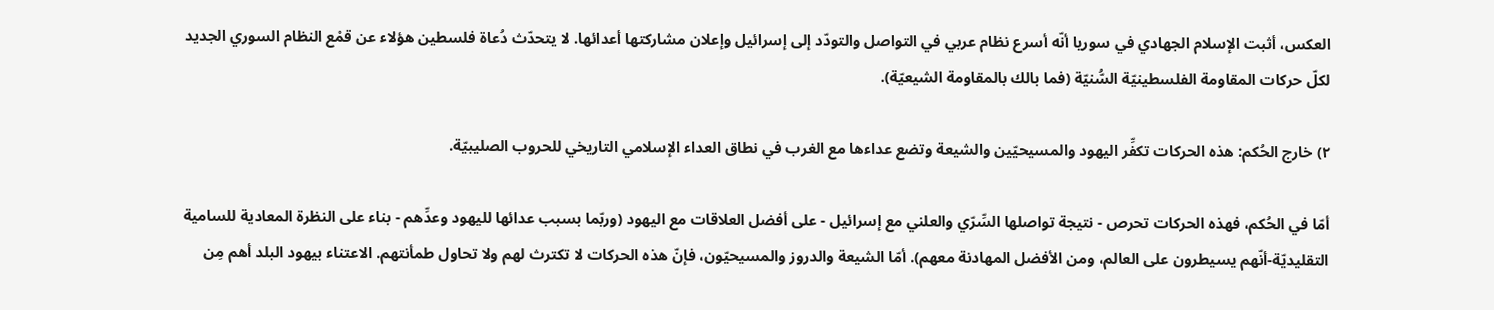العكس، أثبت الإسلام الجهادي في سوريا أنّه أسرع نظام عربي في التواصل والتودّد إلى إسرائيل وإعلان مشاركتها أعدائها. لا يتحدّث دُعاة فلسطين هؤلاء عن قمْع النظام السوري الجديد لكلّ حركات المقاومة الفلسطينيّة السُّنيّة (فما بالك بالمقاومة الشيعيّة).

٢) خارج الحُكم: هذه الحركات تكفِّر اليهود والمسيحيّين والشيعة وتضع عداءها مع الغرب في نطاق العداء الإسلامي التاريخي للحروب الصليبيّة.

أمّا في الحُكم، فهذه الحركات تحرص - نتيجة تواصلها السِّرّي والعلني مع إسرائيل - على أفضل العلاقات مع اليهود (وربّما بسبب عدائها لليهود وعدِّهم - بناء على النظرة المعادية للسامية التقليديّة-أنّهم يسيطرون على العالم، ومن الأفضل المهادنة معهم). أمّا الشيعة والدروز والمسيحيّون، فإنّ هذه الحركات لا تكترث لهم ولا تحاول طمأنتهم. الاعتناء بيهود البلد أهم مِن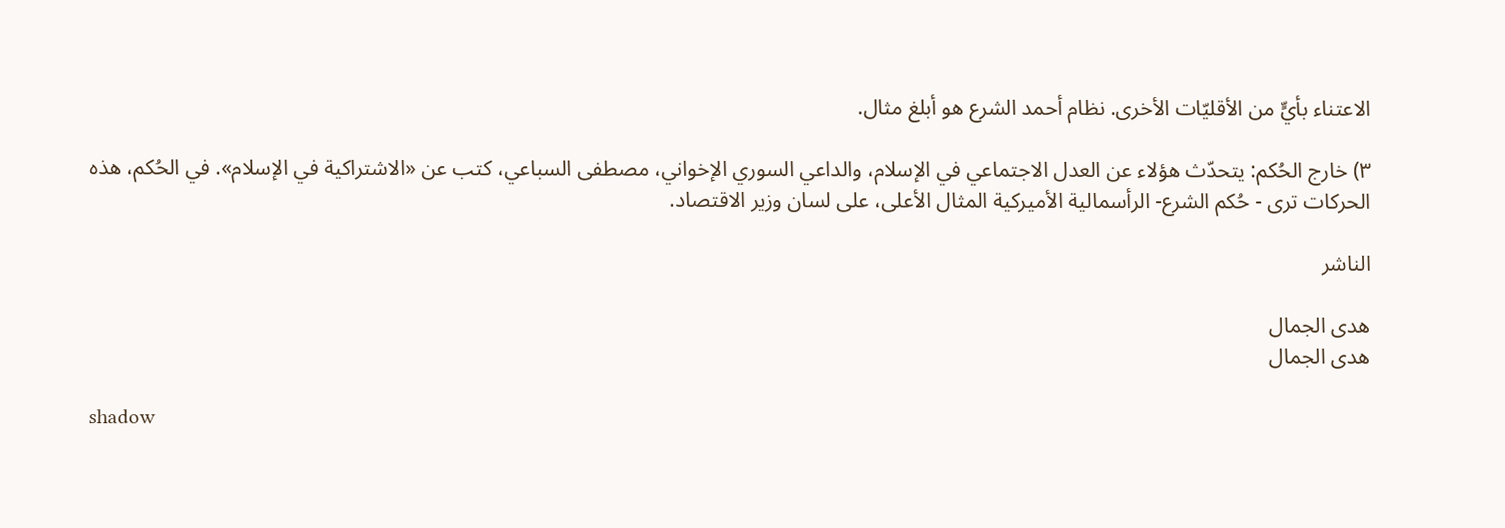الاعتناء بأيٍّ من الأقليّات الأخرى. نظام أحمد الشرع هو أبلغ مثال.

٣) خارج الحُكم: يتحدّث هؤلاء عن العدل الاجتماعي في الإسلام، والداعي السوري الإخواني، مصطفى السباعي، كتب عن «الاشتراكية في الإسلام». في الحُكم، هذه الحركات ترى - حُكم الشرع- الرأسمالية الأميركية المثال الأعلى، على لسان وزير الاقتصاد.

الناشر

هدى الجمال
هدى الجمال

shadow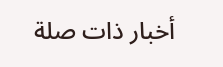أخبار ذات صلة